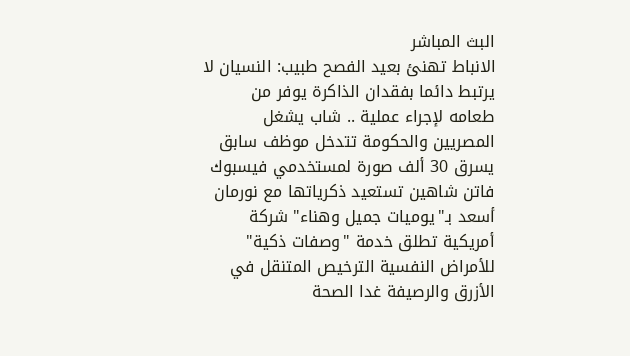البث المباشر
الانباط تهنئ بعيد الفصح طبيب: النسيان لا يرتبط دائما بفقدان الذاكرة يوفر من طعامه لإجراء عملية .. شاب يشغل المصريين والحكومة تتدخل موظف سابق يسرق 30 ألف صورة لمستخدمي فيسبوك فاتن شاهين تستعيد ذكرياتها مع نورمان أسعد بـ"يوميات جميل وهناء" شركة أمريكية تطلق خدمة "وصفات ذكية" للأمراض النفسية الترخيص المتنقل في الأزرق والرصيفة غدا الصحة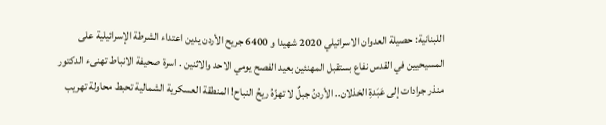اللبنانية: حصيلة العدوان الاسرائيلي 2020 شهيدا و 6400 جريح الأردن يدين اعتداء الشرطة الإسرائيلية على المسيحيين في القدس نفاع بستقبل المهنئين بعيد الفصح يومي الاحد والاثنين . اسرة صحيفة الانباط تهنىء الدكتور منذر جرادات إلى عَبَدةِ الخذلان.. الأردنُ جبلٌ لا تهزّهُ ريحُ النباح! المنطقة العسكرية الشمالية تحبط محاولة تهريب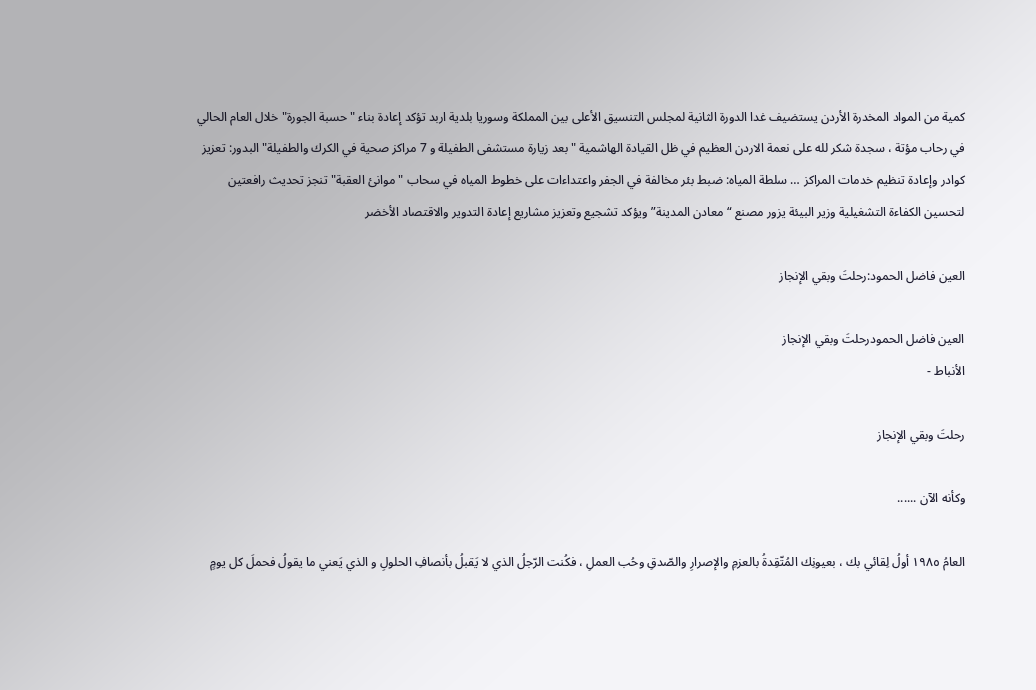كمية من المواد المخدرة الأردن يستضيف غدا الدورة الثانية لمجلس التنسيق الأعلى بين المملكة وسوريا بلدية اربد تؤكد إعادة بناء "حسبة الجورة" خلال العام الحالي في رحاب مؤتة ، سجدة شكر لله على نعمة الاردن العظيم في ظل القيادة الهاشمية "بعد زيارة مستشفى الطفيلة و 7 مراكز صحية في الكرك والطفيلة" البدور: تعزيز كوادر وإعادة تنظيم خدمات المراكز … سلطة المياه: ضبط بئر مخالفة في الجفر واعتداءات على خطوط المياه في سحاب "موانئ العقبة" تنجز تحديث رافعتين لتحسين الكفاءة التشغيلية وزير البيئة يزور مصنع “معادن المدينة” ويؤكد تشجيع وتعزيز مشاريع إعادة التدوير والاقتصاد الأخضر

العين فاضل الحمود:رحلتَ وبقي الإنجاز

العين فاضل الحمودرحلتَ وبقي الإنجاز
الأنباط -

رحلتَ وبقي الإنجاز

وكأنه الآن ......

العامُ ١٩٨٥ أولُ لِقائي بك ، بعيونِك المُتّقِدةُ بالعزمِ والإصرارِ والصّدقِ وحُب العملِ ، فكُنت الرّجلُ الذي لا يَقبلُ بأنصافِ الحلولِ و الذي يَعني ما يقولُ فحملَ كل يومٍ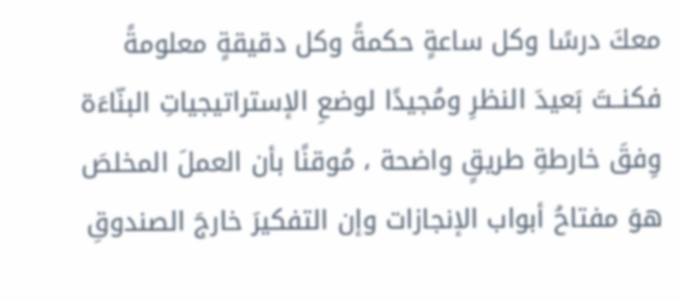معكَ درسًا وكل ساعةٍ حكمةً وكل دقيقةٍ معلومةً فكنــتَ بَعيدَ النظرِ ومُجيدًا لوضعِ الإستراتيجياتِ البنّاءَة وِفقَ خارطةِ طريقٍ واضحة ، مُوقنًا بأن العملَ المخلصَ هوَ مفتاحُ أبواب الإنجازات وإن التفكيرَ خارجَ الصندوقِ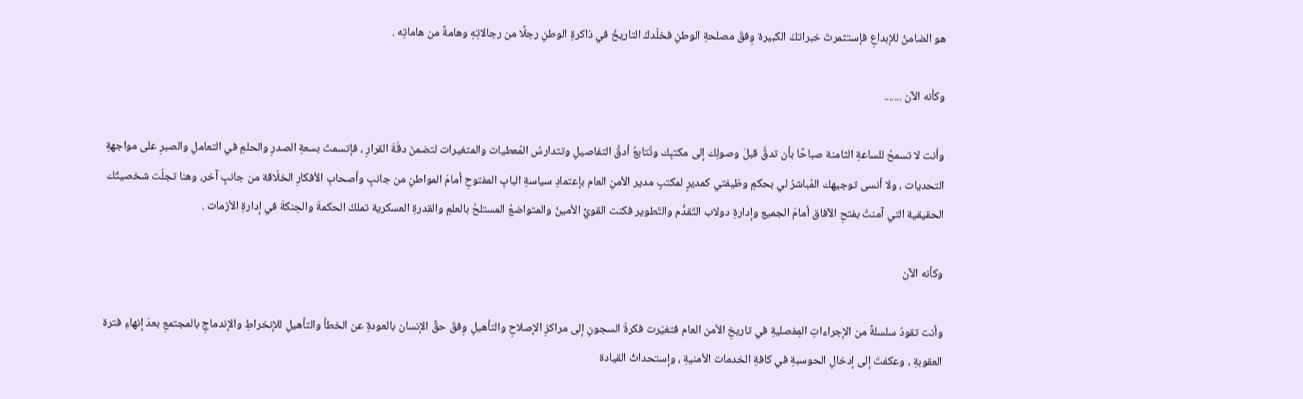هو الضامنُ للإبداعِ فإستثمرتَ خبراتكَ الكبيرة وِفقَ مصلحةِ الوطنِ فخلّدكَ التاريخُ في ذاكرةِ الوطنِ رجلًا من رجالاتِهِ وهامةً من هاماتِه .

وكأنه الآن .......

وأنت لا تسمحُ للساعةِ الثامنة صباحًا بأن تدقَّ قبلَ وصولِك إلى مكتبِك وتُتابعُ أدقَّ التفاصيلِ وتتدارسُ المُعطيات والمتغيرات لتضمنَ دقّةَ القرارِ ، فإتسمتَ بسعةِ الصدرِ والحلمِ في التعاملِ والصبرِ على مواجهةِ التحديات ، ولا أنسى توجيهك المُباشرُ لي بحكمِ وظيفتي كمديرٍ لمكتبِ مدير الأمنِ العام بإعتمادِ سياسةِ البابِ المفتوحِ أمامَ المواطنِ من جانبٍ وأصحابِ الأفكارِ الخلّاقة من جانبٍ آخر، وهنا تجلّت شخصيتُك الحقيقية التي آمنتْ بفتحِ الآفاق أمامَ الجميع وإدارةِ دولاب التّقدُّم والتّطوير فكنت القويُّ الأمينُ والمتواضعُ المستلحُ بالعلمِ والقدرةِ العسكرية تملكُ الحكمةَ والحِنكةَ في إدارةِ الأزمات .

وكأنه الآن

وأنت تقودُ سلسلةً من الإجراءاتِ المِفصليةِ في تاريخِ الأمن العام فتغيّرت فكرةَ السجونِ إلى مراكزِ الإصلاحِ والتأهيلِ وِفقَ حقِّ الإنسان بالعودةِ عن الخطأ والتأهيلِ للإنخراطِ والإندماجِ بالمجتمعِ بعدَ إنهاءِ فترة العقوبةِ ، وعكفتَ إلى إدخالِ الحوسبةِ في كافةِ الخدمات الأمنيةِ ، وإستحداثُ القيادة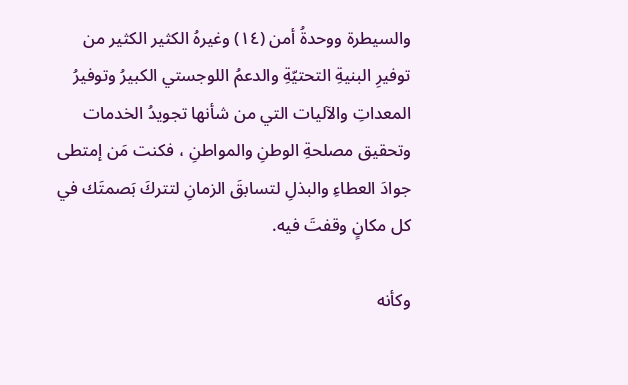والسيطرة ووحدةُ أمن (١٤) وغيرهُ الكثير الكثير من توفيرِ البنيةِ التحتيّةِ والدعمُ اللوجستي الكبيرُ وتوفيرُ المعداتِ والآليات التي من شأنها تجويدُ الخدمات وتحقيق مصلحةِ الوطنِ والمواطنِ ، فكنت مَن إمتطى جوادَ العطاءِ والبذلِ لتسابقَ الزمانِ لتتركَ بَصمتَك في كل مكانٍ وقفتَ فيه.

وكأنه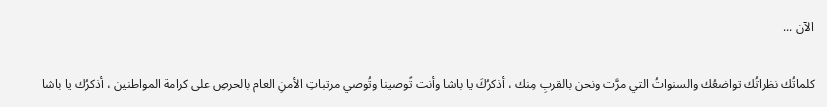الآن ...

كلماتُك نظراتُك تواضعُك والسنواتُ التي مرَّت ونحن بالقربِ مِنك ، أذكرُكَ يا باشا وأنت تًوصينا وتُوصي مرتباتِ الأمنِ العام بالحرصِ على كرامة المواطنين ، أذكرُك يا باشا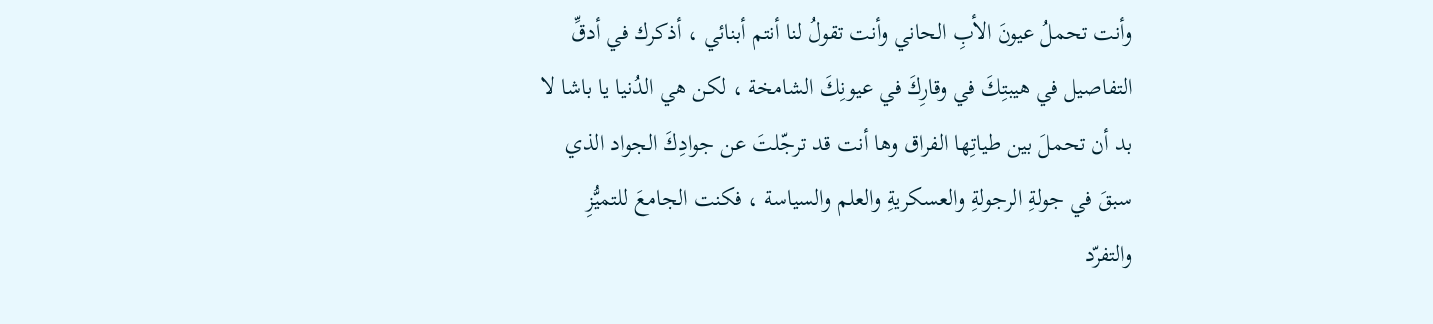وأنت تحملُ عيونَ الأبِ الحاني وأنت تقولُ لنا أنتم أبنائي ، أذكرك في أدقِّ التفاصيل في هيبتِكَ في وقارِكَ في عيونِكَ الشامخة ، لكن هي الدُنيا يا باشا لا بد أن تحملَ بين طياتِها الفراق وها أنت قد ترجّلتَ عن جوادِكَ الجواد الذي سبقَ في جولةِ الرجولةِ والعسكريةِ والعلم والسياسة ، فكنت الجامعَ للتميُّزِ والتفرّد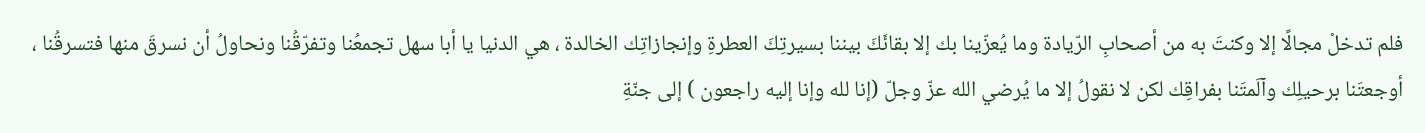فلم تدخلْ مجالًا إلا وكنتَ به من أصحابِ الرّيادة وما يُعزّينا بك إلا بقائَكَ بيننا بسيرتِكَ العطرةِ وإنجازاتِك الخالدة ، هي الدنيا يا أبا سهل تجمعُنا وتفرّقُنا ونحاولُ أن نسرقَ منها فتسرقُنا ، أوجعتَنا برحيلِك وآلَمتَنا بفراقِك لكن لا نقولُ إلا ما يُرضي الله عزّ وجلّ (إنا لله وإنا إليه راجعون ) إلى جنّةِ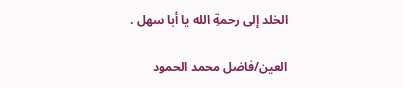الخلد إلى رحمةِ الله يا أبا سهل .

العين/فاضل محمد الحمود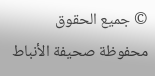© جميع الحقوق محفوظة صحيفة الأنباط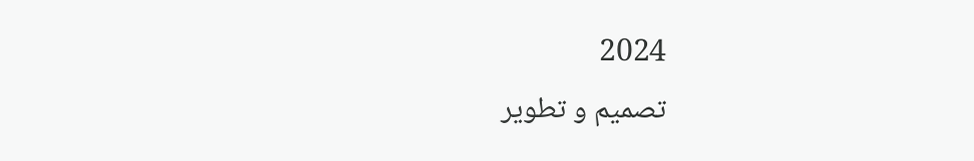2024
تصميم و تطوير